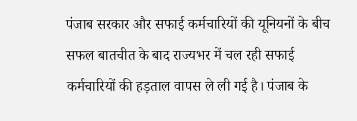पंजाब सरकार और सफाई कर्मचारियों की यूनियनों के बीच सफल बातचीत के बाद राज्यभर में चल रही सफाई कर्मचारियों की हड़ताल वापस ले ली गई है। पंजाब के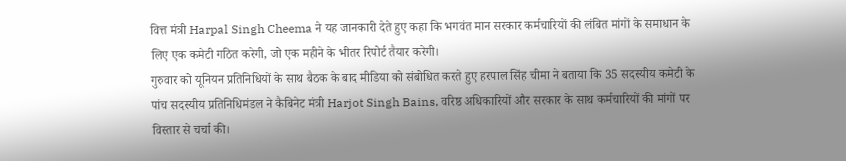वित्त मंत्री Harpal Singh Cheema ने यह जानकारी देते हुए कहा कि भगवंत मान सरकार कर्मचारियों की लंबित मांगों के समाधान के लिए एक कमेटी गठित करेगी, जो एक महीने के भीतर रिपोर्ट तैयार करेगी।
गुरुवार को यूनियन प्रतिनिधियों के साथ बैठक के बाद मीडिया को संबोधित करते हुए हरपाल सिंह चीमा ने बताया कि 35 सदस्यीय कमेटी के पांच सदस्यीय प्रतिनिधिमंडल ने कैबिनेट मंत्री Harjot Singh Bains, वरिष्ठ अधिकारियों और सरकार के साथ कर्मचारियों की मांगों पर विस्तार से चर्चा की।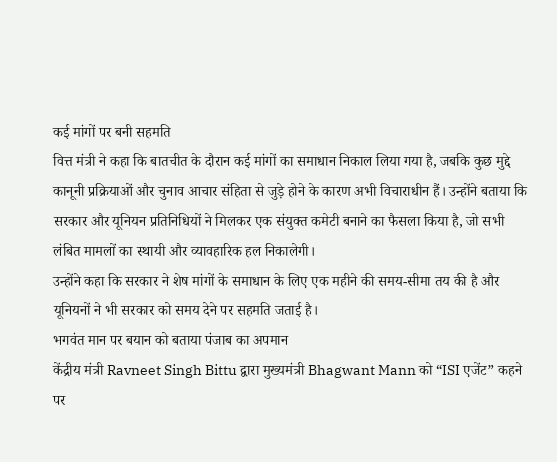कई मांगों पर बनी सहमति
वित्त मंत्री ने कहा कि बातचीत के दौरान कई मांगों का समाधान निकाल लिया गया है, जबकि कुछ मुद्दे कानूनी प्रक्रियाओं और चुनाव आचार संहिता से जुड़े होने के कारण अभी विचाराधीन हैं। उन्होंने बताया कि सरकार और यूनियन प्रतिनिधियों ने मिलकर एक संयुक्त कमेटी बनाने का फैसला किया है, जो सभी लंबित मामलों का स्थायी और व्यावहारिक हल निकालेगी।
उन्होंने कहा कि सरकार ने शेष मांगों के समाधान के लिए एक महीने की समय-सीमा तय की है और यूनियनों ने भी सरकार को समय देने पर सहमति जताई है।
भगवंत मान पर बयान को बताया पंजाब का अपमान
केंद्रीय मंत्री Ravneet Singh Bittu द्वारा मुख्यमंत्री Bhagwant Mann को “ISI एजेंट” कहने पर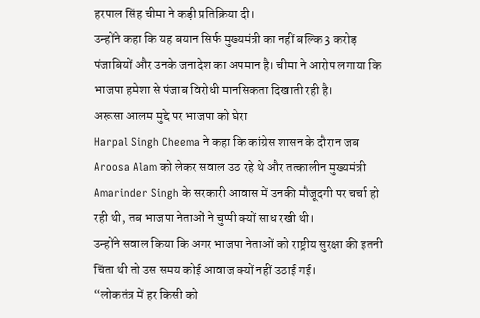हरपाल सिंह चीमा ने कड़ी प्रतिक्रिया दी।
उन्होंने कहा कि यह बयान सिर्फ मुख्यमंत्री का नहीं बल्कि 3 करोड़ पंजाबियों और उनके जनादेश का अपमान है। चीमा ने आरोप लगाया कि भाजपा हमेशा से पंजाब विरोधी मानसिकता दिखाती रही है।
अरूसा आलम मुद्दे पर भाजपा को घेरा
Harpal Singh Cheema ने कहा कि कांग्रेस शासन के दौरान जब Aroosa Alam को लेकर सवाल उठ रहे थे और तत्कालीन मुख्यमंत्री Amarinder Singh के सरकारी आवास में उनकी मौजूदगी पर चर्चा हो रही थी, तब भाजपा नेताओं ने चुप्पी क्यों साध रखी थी।
उन्होंने सवाल किया कि अगर भाजपा नेताओं को राष्ट्रीय सुरक्षा की इतनी चिंता थी तो उस समय कोई आवाज क्यों नहीं उठाई गई।
“लोकतंत्र में हर किसी को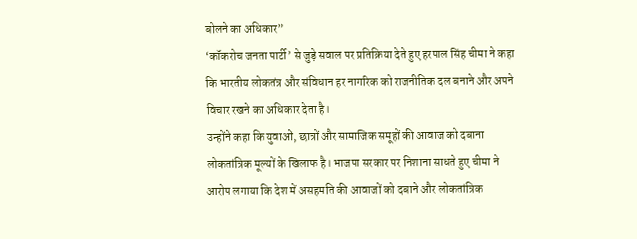बोलने का अधिकार”
‘कॉकरोच जनता पार्टी’ से जुड़े सवाल पर प्रतिक्रिया देते हुए हरपाल सिंह चीमा ने कहा कि भारतीय लोकतंत्र और संविधान हर नागरिक को राजनीतिक दल बनाने और अपने विचार रखने का अधिकार देता है।
उन्होंने कहा कि युवाओं, छात्रों और सामाजिक समूहों की आवाज को दबाना लोकतांत्रिक मूल्यों के खिलाफ है। भाजपा सरकार पर निशाना साधते हुए चीमा ने आरोप लगाया कि देश में असहमति की आवाजों को दबाने और लोकतांत्रिक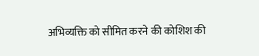अभिव्यक्ति को सीमित करने की कोशिश की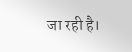जा रही है।